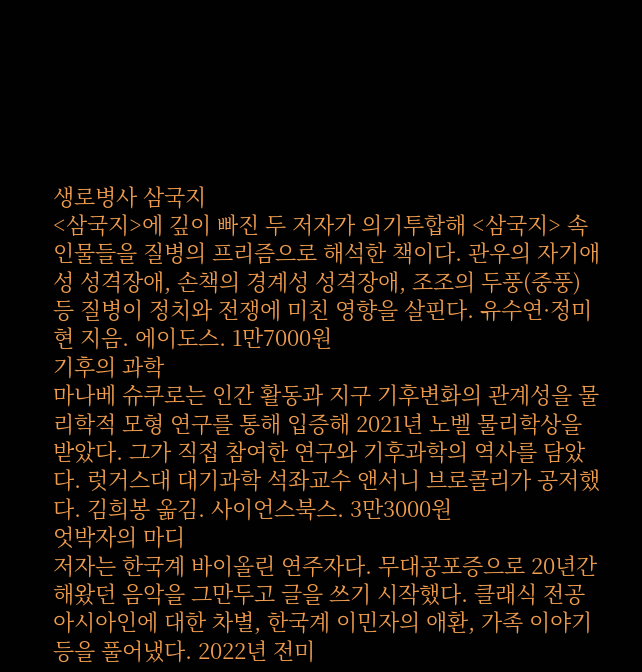생로병사 삼국지
<삼국지>에 깊이 빠진 두 저자가 의기투합해 <삼국지> 속 인물들을 질병의 프리즘으로 해석한 책이다. 관우의 자기애성 성격장애, 손책의 경계성 성격장애, 조조의 두풍(중풍) 등 질병이 정치와 전쟁에 미친 영향을 살핀다. 유수연·정미현 지음. 에이도스. 1만7000원
기후의 과학
마나베 슈쿠로는 인간 활동과 지구 기후변화의 관계성을 물리학적 모형 연구를 통해 입증해 2021년 노벨 물리학상을 받았다. 그가 직접 참여한 연구와 기후과학의 역사를 담았다. 럿거스대 대기과학 석좌교수 앤서니 브로콜리가 공저했다. 김희봉 옮김. 사이언스북스. 3만3000원
엇박자의 마디
저자는 한국계 바이올린 연주자다. 무대공포증으로 20년간 해왔던 음악을 그만두고 글을 쓰기 시작했다. 클래식 전공 아시아인에 대한 차별, 한국계 이민자의 애환, 가족 이야기 등을 풀어냈다. 2022년 전미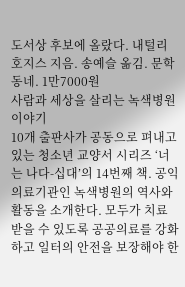도서상 후보에 올랐다. 내털리 호지스 지음. 송예슬 옮김. 문학동네. 1만7000원
사람과 세상을 살리는 녹색병원 이야기
10개 출판사가 공동으로 펴내고 있는 청소년 교양서 시리즈 ‘너는 나다-십대’의 14번째 책. 공익 의료기관인 녹색병원의 역사와 활동을 소개한다. 모두가 치료받을 수 있도록 공공의료를 강화하고 일터의 안전을 보장해야 한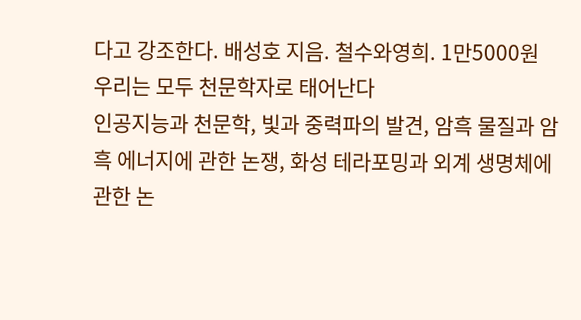다고 강조한다. 배성호 지음. 철수와영희. 1만5000원
우리는 모두 천문학자로 태어난다
인공지능과 천문학, 빛과 중력파의 발견, 암흑 물질과 암흑 에너지에 관한 논쟁, 화성 테라포밍과 외계 생명체에 관한 논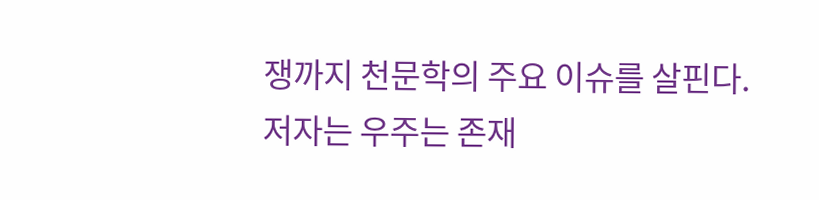쟁까지 천문학의 주요 이슈를 살핀다. 저자는 우주는 존재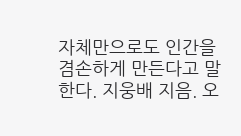자체만으로도 인간을 겸손하게 만든다고 말한다. 지웅배 지음. 오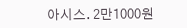아시스. 2만1000원